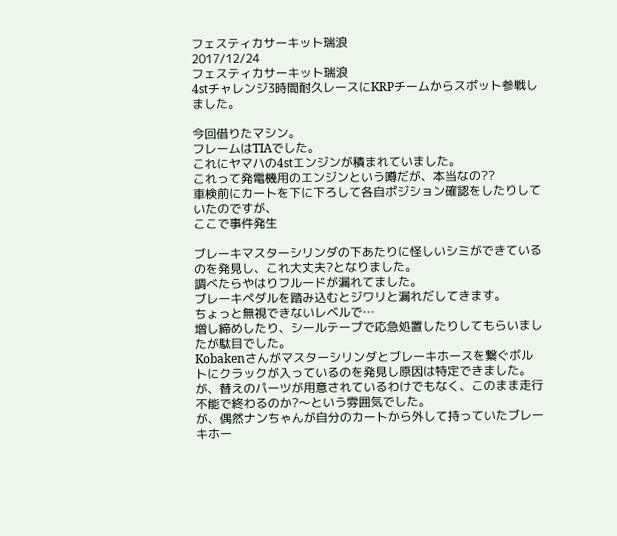フェスティカサーキット瑞浪
2017/12/24
フェスティカサーキット瑞浪
4stチャレンジ3時間耐久レースにKRPチームからスポット参戦しました。

今回借りたマシン。
フレームはTIAでした。
これにヤマハの4stエンジンが積まれていました。
これって発電機用のエンジンという噂だが、本当なの??
車検前にカートを下に下ろして各自ポジション確認をしたりしていたのですが、
ここで事件発生

ブレーキマスターシリンダの下あたりに怪しいシミができているのを発見し、これ大丈夫?となりました。
調べたらやはりフルードが漏れてました。
ブレーキペダルを踏み込むとジワリと漏れだしてきます。
ちょっと無視できないレベルで…
増し締めしたり、シールテープで応急処置したりしてもらいましたが駄目でした。
Kobakenさんがマスターシリンダとブレーキホースを繋ぐボルトにクラックが入っているのを発見し原因は特定できました。
が、替えのパーツが用意されているわけでもなく、このまま走行不能で終わるのか?〜という雰囲気でした。
が、偶然ナンちゃんが自分のカートから外して持っていたブレーキホー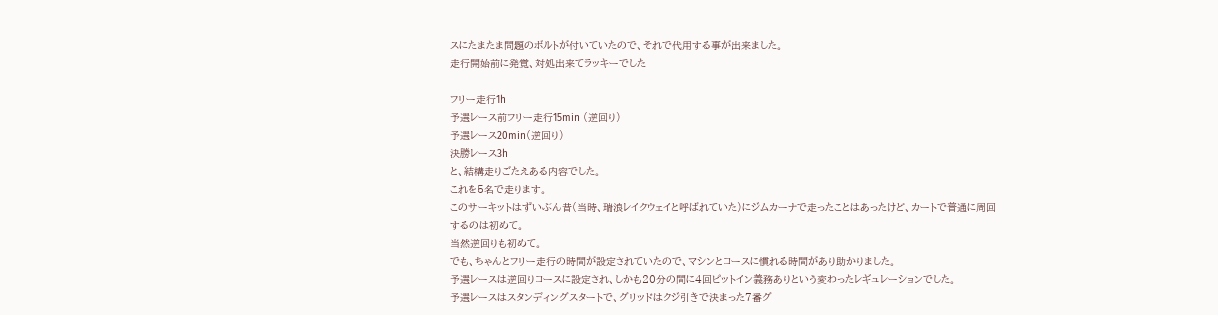スにたまたま問題のボルトが付いていたので、それで代用する事が出来ました。
走行開始前に発覚、対処出来てラッキーでした

フリー走行1h
予選レース前フリー走行15min (逆回り)
予選レース20min(逆回り)
決勝レース3h
と、結構走りごたえある内容でした。
これを5名で走ります。
このサーキットはずいぶん昔(当時、瑞浪レイクウェイと呼ばれていた)にジムカーナで走ったことはあったけど、カートで普通に周回するのは初めて。
当然逆回りも初めて。
でも、ちゃんとフリー走行の時間が設定されていたので、マシンとコースに慣れる時間があり助かりました。
予選レースは逆回りコースに設定され、しかも20分の間に4回ピットイン義務ありという変わったレギュレーションでした。
予選レースはスタンディングスタートで、グリッドはクジ引きで決まった7番グ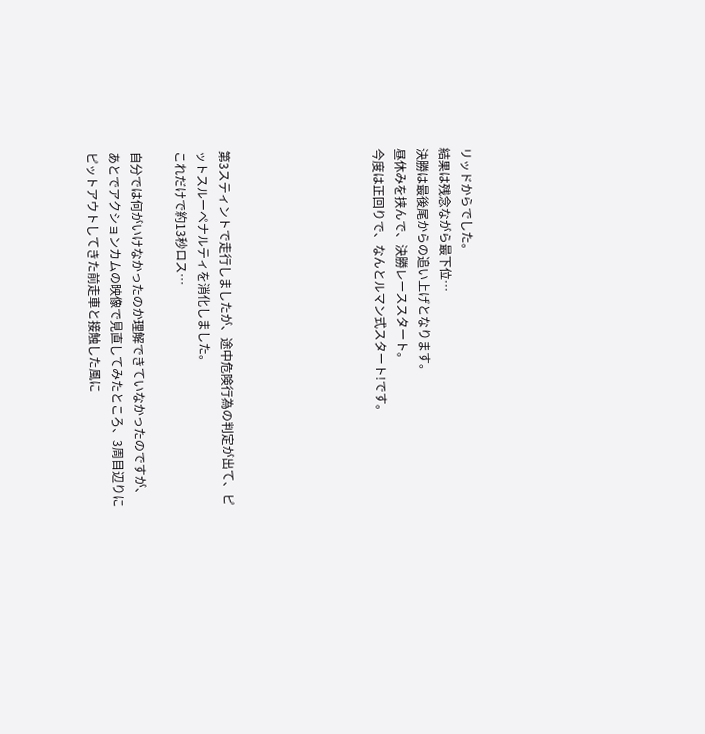リッドからでした。
結果は残念ながら最下位…
決勝は最後尾からの追い上げとなります。
昼休みを挟んで、決勝レーススタート。
今度は正回りで、なんとルマン式スタート!です。






第3スティントで走行しましたが、途中危険行為の判定が出て、ピットスルーペナルティを消化しました。
これだけで約13秒ロス…

自分では何がいけなかったのか理解できていなかったのですが、
あとでアクションカムの映像で見直してみたところ、3周目辺りにピットアウトしてきた前走車と接触した風に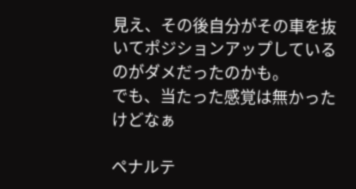見え、その後自分がその車を抜いてポジションアップしているのがダメだったのかも。
でも、当たった感覚は無かったけどなぁ

ペナルテ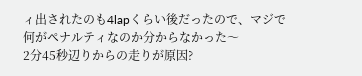ィ出されたのも4lapくらい後だったので、マジで何がペナルティなのか分からなかった〜
2分45秒辺りからの走りが原因?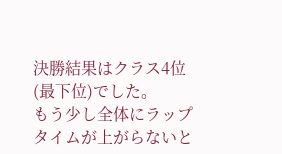決勝結果はクラス4位(最下位)でした。
もう少し全体にラップタイムが上がらないと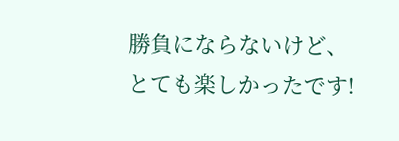勝負にならないけど、
とても楽しかったです!